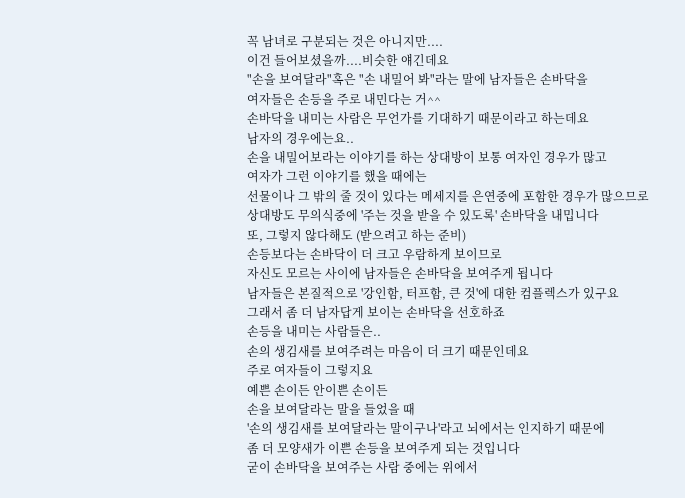꼭 남녀로 구분되는 것은 아니지만....
이건 들어보셨을까....비슷한 얘긴데요
"손을 보여달라"혹은 "손 내밀어 봐"라는 말에 남자들은 손바닥을
여자들은 손등을 주로 내민다는 거^^
손바닥을 내미는 사람은 무언가를 기대하기 때문이라고 하는데요
남자의 경우에는요..
손을 내밀어보라는 이야기를 하는 상대방이 보통 여자인 경우가 많고
여자가 그런 이야기를 했을 때에는
선물이나 그 밖의 줄 것이 있다는 메세지를 은연중에 포함한 경우가 많으므로
상대방도 무의식중에 '주는 것을 받을 수 있도록' 손바닥을 내밉니다
또, 그렇지 않다해도 (받으려고 하는 준비)
손등보다는 손바닥이 더 크고 우람하게 보이므로
자신도 모르는 사이에 남자들은 손바닥을 보여주게 됩니다
남자들은 본질적으로 '강인함, 터프함, 큰 것'에 대한 컴플렉스가 있구요
그래서 좀 더 남자답게 보이는 손바닥을 선호하죠
손등을 내미는 사람들은..
손의 생김새를 보여주려는 마음이 더 크기 때문인데요
주로 여자들이 그렇지요
예쁜 손이든 안이쁜 손이든
손을 보여달라는 말을 들었을 때
'손의 생김새를 보여달라는 말이구나'라고 뇌에서는 인지하기 때문에
좀 더 모양새가 이쁜 손등을 보여주게 되는 것입니다
굳이 손바닥을 보여주는 사람 중에는 위에서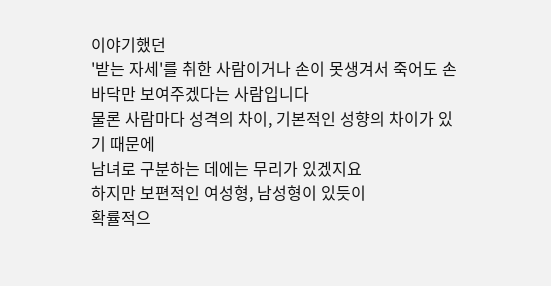이야기했던
'받는 자세'를 취한 사람이거나 손이 못생겨서 죽어도 손바닥만 보여주겠다는 사람입니다
물론 사람마다 성격의 차이, 기본적인 성향의 차이가 있기 때문에
남녀로 구분하는 데에는 무리가 있겠지요
하지만 보편적인 여성형, 남성형이 있듯이
확률적으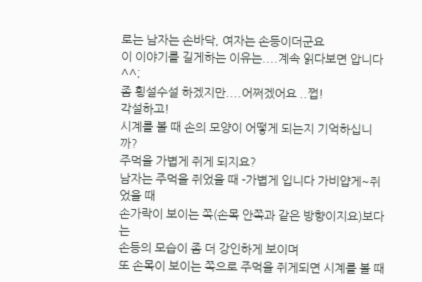로는 남자는 손바닥, 여자는 손등이더군요
이 이야기를 길게하는 이유는....계속 읽다보면 압니다^^;
좀 횡설수설 하겠지만....어쩌겠어요 ..쩝!
각설하고!
시계를 볼 때 손의 모양이 어떻게 되는지 기억하십니까?
주먹을 가볍게 쥐게 되지요?
남자는 주먹을 쥐었을 때 -가볍게 입니다 가비얍게~쥐었을 때
손가락이 보이는 쪽(손목 안쪽과 같은 방향이지요)보다는
손등의 모습이 좀 더 강인하게 보이며
또 손목이 보이는 쪽으로 주먹을 쥐게되면 시계를 볼 때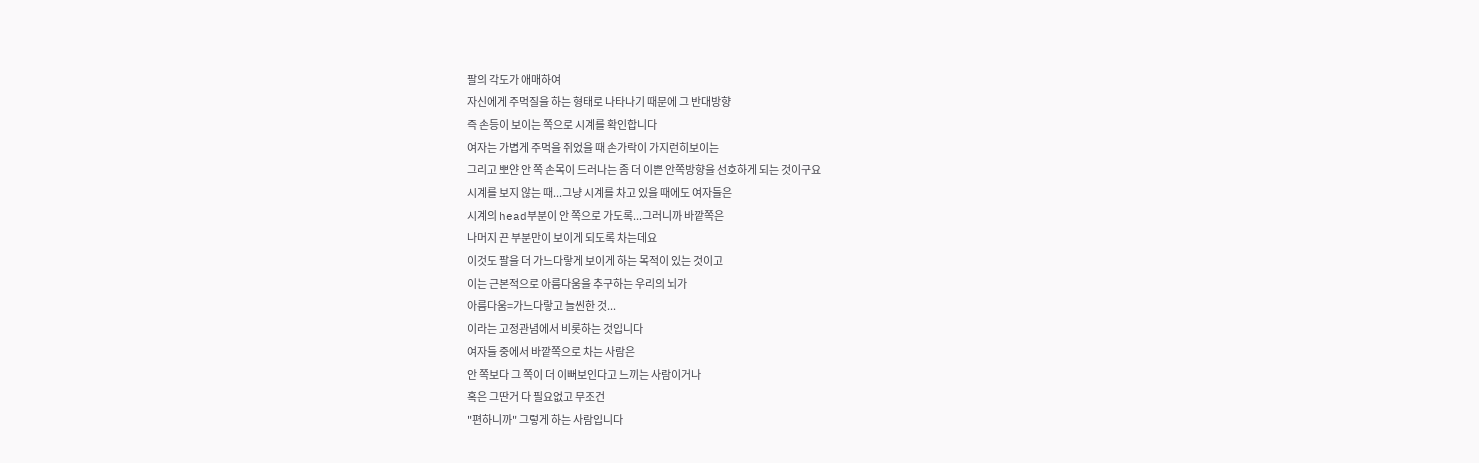팔의 각도가 애매하여
자신에게 주먹질을 하는 형태로 나타나기 때문에 그 반대방향
즉 손등이 보이는 쪽으로 시계를 확인합니다
여자는 가볍게 주먹을 쥐었을 때 손가락이 가지런히보이는
그리고 뽀얀 안 쪽 손목이 드러나는 좀 더 이쁜 안쪽방향을 선호하게 되는 것이구요
시계를 보지 않는 때...그냥 시계를 차고 있을 때에도 여자들은
시계의 head부분이 안 쪽으로 가도록...그러니까 바깥쪽은
나머지 끈 부분만이 보이게 되도록 차는데요
이것도 팔을 더 가느다랗게 보이게 하는 목적이 있는 것이고
이는 근본적으로 아름다움을 추구하는 우리의 뇌가
아름다움=가느다랗고 늘씬한 것...
이라는 고정관념에서 비롯하는 것입니다
여자들 중에서 바깥쪽으로 차는 사람은
안 쪽보다 그 쪽이 더 이뻐보인다고 느끼는 사람이거나
혹은 그딴거 다 필요없고 무조건
"편하니까" 그렇게 하는 사람입니다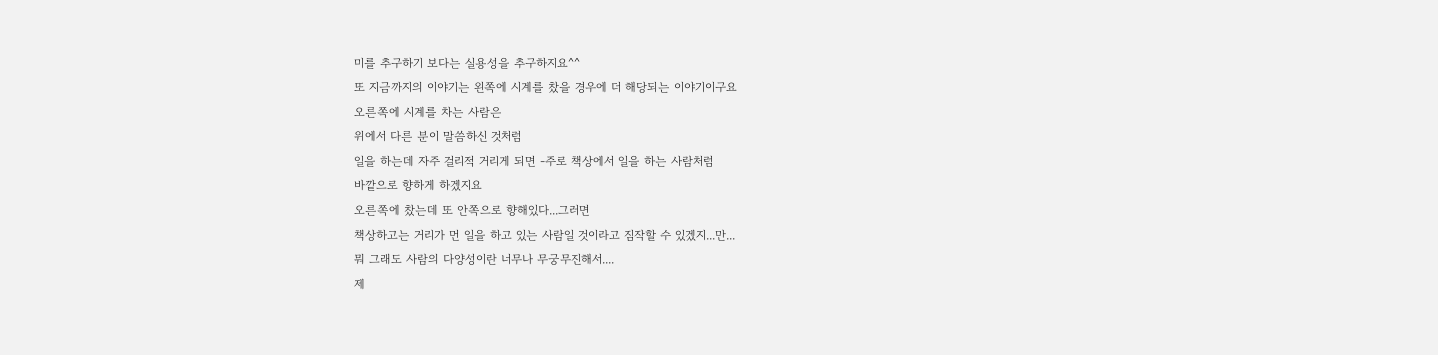미를 추구하기 보다는 실용성을 추구하지요^^
또 지금까지의 이야기는 왼쪽에 시계를 찼을 경우에 더 해당되는 이야기이구요
오른쪽에 시계를 차는 사람은
위에서 다른 분이 말씀하신 것처럼
일을 하는데 자주 걸리적 거리게 되면 -주로 책상에서 일을 하는 사람처럼
바깥으로 향하게 하겠지요
오른쪽에 찼는데 또 안쪽으로 향해있다...그러면
책상하고는 거리가 먼 일을 하고 있는 사람일 것이라고 짐작할 수 있겠지...만...
뭐 그래도 사람의 다양성이란 너무나 무궁무진해서....
제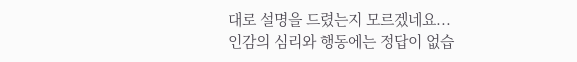대로 설명을 드렸는지 모르겠네요...
인감의 심리와 행동에는 정답이 없습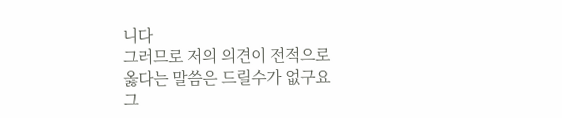니다
그러므로 저의 의견이 전적으로 옳다는 말씀은 드릴수가 없구요
그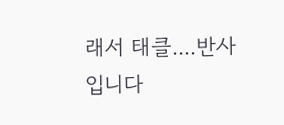래서 태클....반사입니다